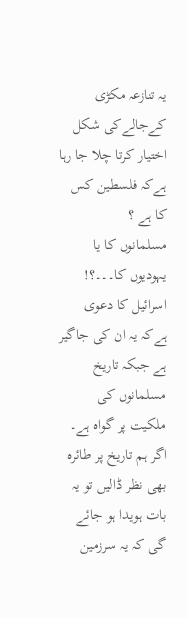یہ تنازعہ مکڑی کےجالےکی شکل اختیار کرتا چلا جا رہا ہےکہ فلسطین کس کا ہے ؟
مسلمانوں کا یا یہودیوں کا۔۔۔؟!
اسرائیل کا دعوی ہےکہ یہ ان کی جاگیر ہے جبکہ تاریخ مسلمانوں کی ملکیت پر گواہ ہے۔ اگر ہم تاریخ پر طائرہ بھی نظر ڈالیں تو یہ بات ہویدا ہو جائے گی کہ یہ سرزمین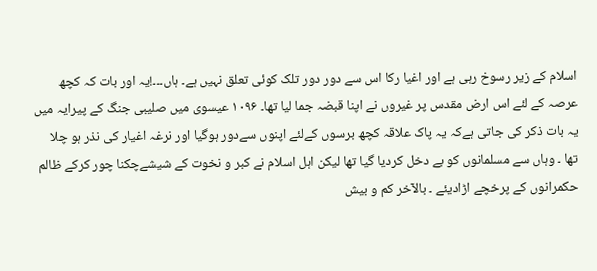اسلام کے زیر رسوخ رہی ہے اور اغیا رکا اس سے دور دور تلک کوئی تعلق نہیں ہے۔ ہاں۔۔۔!یہ اور بات کہ کچھ عرصہ کے لئے اس ارض مقدس پر غیروں نے اپنا قبضہ جما لیا تھا۔ ۱۰۹۶ عیسوی میں صلیبی جنگ کے پیرایہ میں یہ بات ذکر کی جاتی ہےکہ یہ پاک علاقہ کچھ برسوں کےلئے اپنوں سےدور ہوگیا اور نرغہ اغیار کی نذر ہو چلا تھا ۔ وہاں سے مسلمانوں کو بے دخل کردیا گیا تھا لیکن اہل اسلام نے کبر و نخوت کے شیشےچکنا چور کرکے ظالم حکمرانوں کے پرخچے اڑادیئے ۔ بالآخر کم و بیش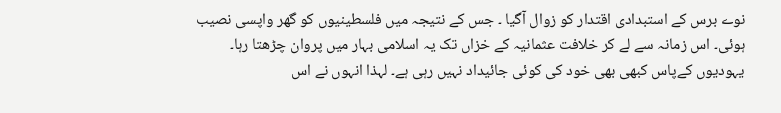نوے برس کے استبدادی اقتدار کو زوال آگیا ۔ جس کے نتیجہ میں فلسطینیوں کو گھر واپسی نصیب ہوئی۔ اس زمانہ سے لے کر خلافت عثمانیہ کے خزاں تک یہ اسلامی بہار میں پروان چڑھتا رہا۔
یہودیوں کےپاس کبھی بھی خود کی کوئی جائیداد نہیں رہی ہے۔ لہذا انہوں نے اس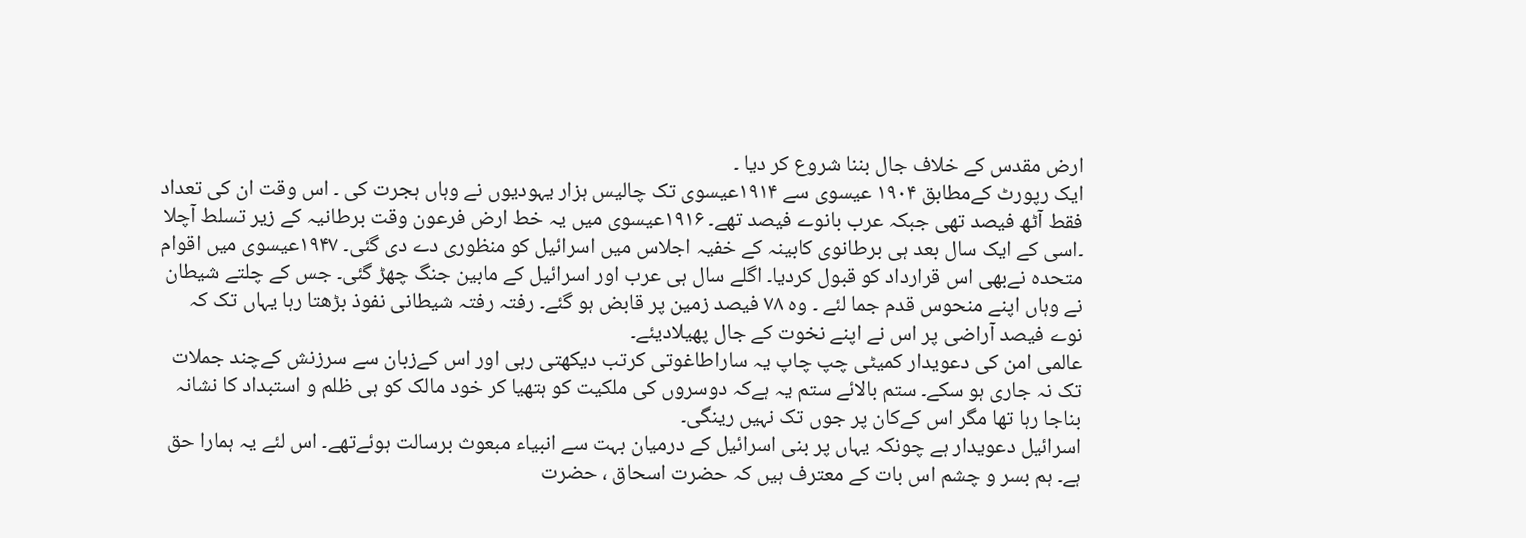ارض مقدس کے خلاف جال بننا شروع کر دیا ۔
ایک رپورٹ کےمطابق ۱۹۰۴ عیسوی سے ۱۹۱۴عیسوی تک چالیس ہزار یہودیوں نے وہاں ہجرت کی ۔ اس وقت ان کی تعداد فقط آٹھ فیصد تھی جبکہ عرب بانوے فیصد تھے۔ ۱۹۱۶عیسوی میں یہ خط ارض فرعون وقت برطانیہ کے زیر تسلط آچلا ۔اسی کے ایک سال بعد ہی برطانوی کابینہ کے خفیہ اجلاس میں اسرائیل کو منظوری دے دی گئی۔ ۱۹۴۷عیسوی میں اقوام متحدہ نےبھی اس قرارداد کو قبول کردیا۔ اگلے سال ہی عرب اور اسرائیل کے مابین جنگ چھڑ گئی۔ جس کے چلتے شیطان نے وہاں اپنے منحوس قدم جما لئے ۔ وہ ۷۸ فیصد زمین پر قابض ہو گئے۔ رفتہ رفتہ شیطانی نفوذ بڑھتا رہا یہاں تک کہ نوے فیصد آراضی پر اس نے اپنے نخوت کے جال پھیلادیئے۔
عالمی امن کی دعویدار کمیٹی چپ چاپ یہ ساراطاغوتی کرتب دیکھتی رہی اور اس کےزبان سے سرزنش کےچند جملات تک نہ جاری ہو سکے۔ ستم بالائے ستم یہ ہےکہ دوسروں کی ملکیت کو ہتھیا کر خود مالک کو ہی ظلم و استبداد کا نشانہ بناجا رہا تھا مگر اس کےکان پر جوں تک نہیں رینگی۔
اسرائیل دعویدار ہے چونکہ یہاں پر بنی اسرائیل کے درمیان بہت سے انبیاء مبعوث برسالت ہوئےتھے۔ اس لئے یہ ہمارا حق ہے۔ ہم بسر و چشم اس بات کے معترف ہیں کہ حضرت اسحاق ، حضرت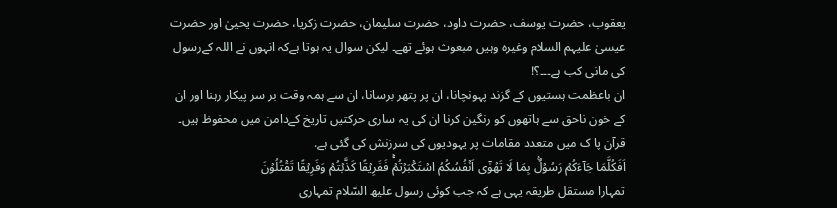یعقوب، حضرت یوسف، حضرت داود، حضرت سلیمان، حضرت زکریا، حضرت یحییٰ اور حضرت عیسیٰ علیہم السلام وغیرہ وہیں مبعوث ہوئے تھے۔ لیکن سوال یہ ہوتا ہےکہ انہوں نے اللہ کےرسول کی مانی کب ہے۔۔۔؟!
ان باعظمت ہستیوں کے گزند پہونچانا، ان پر پتھر برسانا، ان سے ہمہ وقت بر سر پیکار رہنا اور ان کے خون ناحق سے ہاتھوں کو رنگین کرنا ان کی یہ ساری حرکتیں تاریخ کےدامن میں محفوظ ہیں۔ قرآن پا ک میں متعدد مقامات پر یہودیوں کی سرزنش کی گئی ہے.
اَفَكُلَّمَا جَآءَكُمۡ رَسُوۡلٌۢ بِمَا لَا تَهۡوٰٓى اَنۡفُسُكُمُ اسۡتَكۡبَرۡتُمۡۚ فَفَرِيۡقًا كَذَّبۡتُمۡ وَفَرِيۡقًا تَقۡتُلُوۡنَ
تمہارا مستقل طریقہ یہی ہے کہ جب کوئی رسول علیھ السّلام تمہاری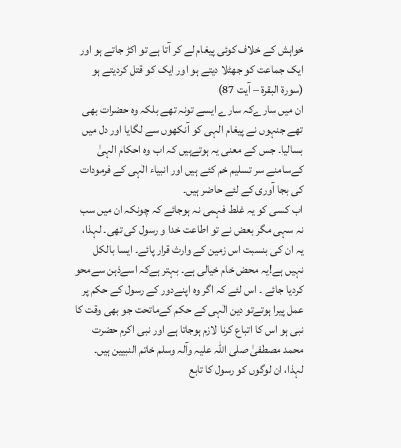خواہش کے خلاف کوئی پیغام لے کر آتا ہے تو اکڑ جاتے ہو اور ایک جماعت کو جھٹلا دیتے ہو اور ایک کو قتل کردیتے ہو
(سورۃ البقرة – آیت 87)
ان میں سارےکہ سارے ایسے تونہ تھے بلکہ وہ حضرات بھی تھے جنہوں نے پیغام الہی کو آنکھوں سے لگایا اور دل میں بسالیا۔ جس کے معنی یہ ہوتےہیں کہ اب وہ احکام الہیٰ کےسامنے سر تسلیم خم کئے ہیں اور انبیاء الٰہی کے فرمودات کی بجا آوری کے لئے حاضر ہیں۔
اب کسی کو یہ غلط فہمی نہ ہوجائے کہ چونکہ ان میں سب نہ سہی مگر بعض نے تو اطاعت خدا و رسول کی تھی۔ لہذا، یہ ان کی بنسبت اس زمین کے وارث قرار پائے۔ ایسا بالکل نہیں ہے!یہ محض خام خیالی ہے۔ بہتر ہےکہ اسےذہن سےمحو کردیا جائے ۔ اس لئے کہ اگر وہ اپنےدور کے رسول کے حکم پر عمل پیرا ہوتےتو دین الٰہی کے حکم کےماتحت جو بھی وقت کا نبی ہو اس کا اتباع کرنا لازم ہوجاتا ہے اور نبی اکرم حضرت محمد مصطفیٰ صلی اللہ علیہ وآلہ وسلم خاتم النبیین ہیں۔ لہذا، ان لوگوں کو رسول کا تابع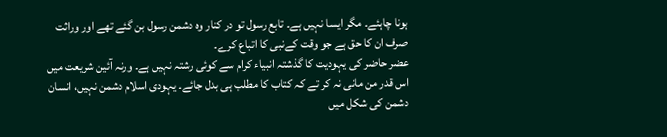ہونا چاہئے۔ مگر ایسا نہیں ہے۔ تابع رسول تو در کنار وہ دشمن رسول بن گئے تھے اور وراثت صرف ان کا حق ہے جو وقت کےنبی کا اتباع کرے۔
عضر حاضر کی یہودیت کا گذشتہ انبیاء کرام سے کوئی رشتہ نہیں ہے۔ ورنہ آئین شریعت میں اس قدر من مانی نہ کر تے کہ کتاب کا مطلب ہی بدل جائے۔ یہودی اسلام دشمن نہیں، انسان دشمن کی شکل میں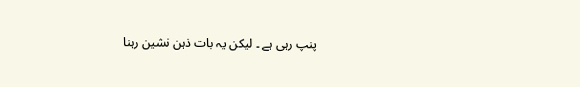پنپ رہی ہے ۔ لیکن یہ بات ذہن نشین رہنا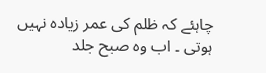چاہئے کہ ظلم کی عمر زیادہ نہیں ہوتی ۔ اب وہ صبح جلد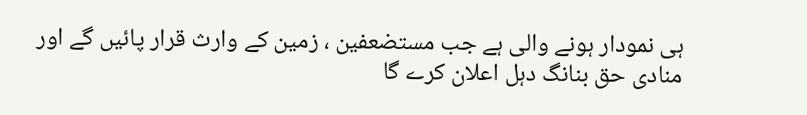ہی نمودار ہونے والی ہے جب مستضعفین ، زمین کے وارث قرار پائیں گے اور منادی حق بنانگ دہل اعلان کرے گا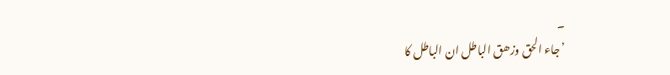۔
’جاء الحق وزھق الباطل ان الباطل کا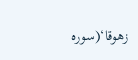زھوقا‘(سورہ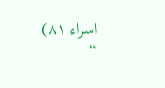اسراء ۸۱)
“